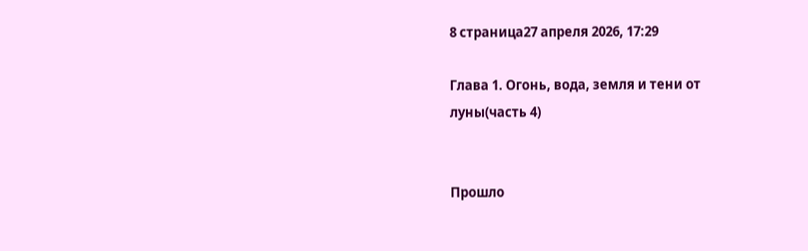8 страница27 апреля 2026, 17:29

Глава 1. Огонь, вода, земля и тени от луны(часть 4)


Прошло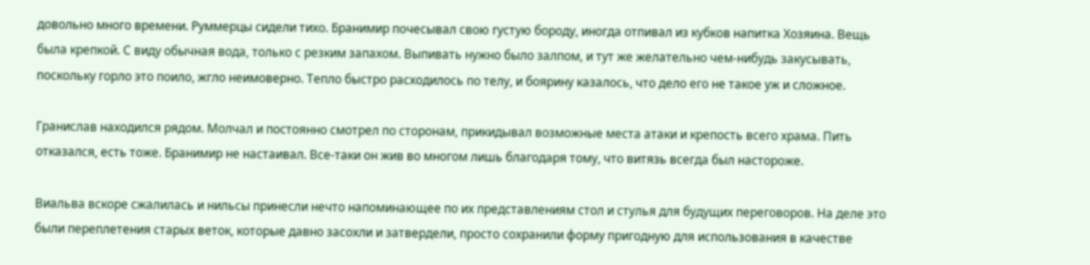довольно много времени. Руммерцы сидели тихо. Бранимир почесывал свою густую бороду, иногда отпивал из кубков напитка Хозяина. Вещь была крепкой. С виду обычная вода, только с резким запахом. Выпивать нужно было залпом, и тут же желательно чем-нибудь закусывать, поскольку горло это поило, жгло неимоверно. Тепло быстро расходилось по телу, и боярину казалось, что дело его не такое уж и сложное.

Гранислав находился рядом. Молчал и постоянно смотрел по сторонам, прикидывал возможные места атаки и крепость всего храма. Пить отказался, есть тоже. Бранимир не настаивал. Все-таки он жив во многом лишь благодаря тому, что витязь всегда был настороже.

Виальва вскоре сжалилась и нильсы принесли нечто напоминающее по их представлениям стол и стулья для будущих переговоров. На деле это были переплетения старых веток, которые давно засохли и затвердели, просто сохранили форму пригодную для использования в качестве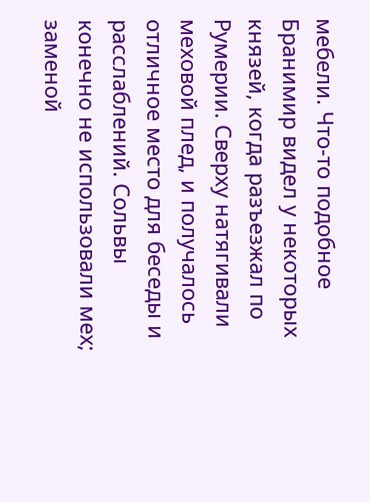мебели. Что-то подобное Бранимир видел у некоторых князей, когда разъезжал по Румерии. Сверху натягивали меховой плед, и получалось отличное место для беседы и расслаблений. Сольвы конечно не использовали мех; заменой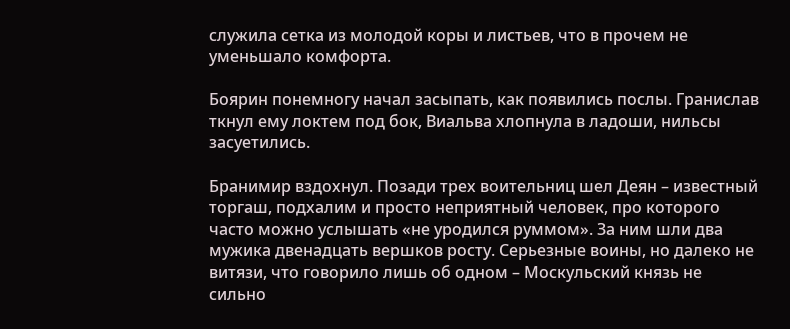служила сетка из молодой коры и листьев, что в прочем не уменьшало комфорта.

Боярин понемногу начал засыпать, как появились послы. Гранислав ткнул ему локтем под бок, Виальва хлопнула в ладоши, нильсы засуетились.

Бранимир вздохнул. Позади трех воительниц шел Деян – известный торгаш, подхалим и просто неприятный человек, про которого часто можно услышать «не уродился руммом». За ним шли два мужика двенадцать вершков росту. Серьезные воины, но далеко не витязи, что говорило лишь об одном – Москульский князь не сильно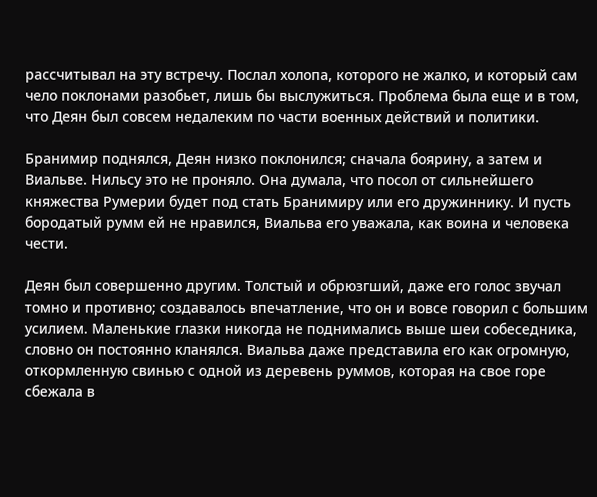рассчитывал на эту встречу. Послал холопа, которого не жалко, и который сам чело поклонами разобьет, лишь бы выслужиться. Проблема была еще и в том, что Деян был совсем недалеким по части военных действий и политики.

Бранимир поднялся, Деян низко поклонился; сначала боярину, а затем и Виальве. Нильсу это не проняло. Она думала, что посол от сильнейшего княжества Румерии будет под стать Бранимиру или его дружиннику. И пусть бородатый румм ей не нравился, Виальва его уважала, как воина и человека чести.

Деян был совершенно другим. Толстый и обрюзгший, даже его голос звучал томно и противно; создавалось впечатление, что он и вовсе говорил с большим усилием. Маленькие глазки никогда не поднимались выше шеи собеседника, словно он постоянно кланялся. Виальва даже представила его как огромную, откормленную свинью с одной из деревень руммов, которая на свое горе сбежала в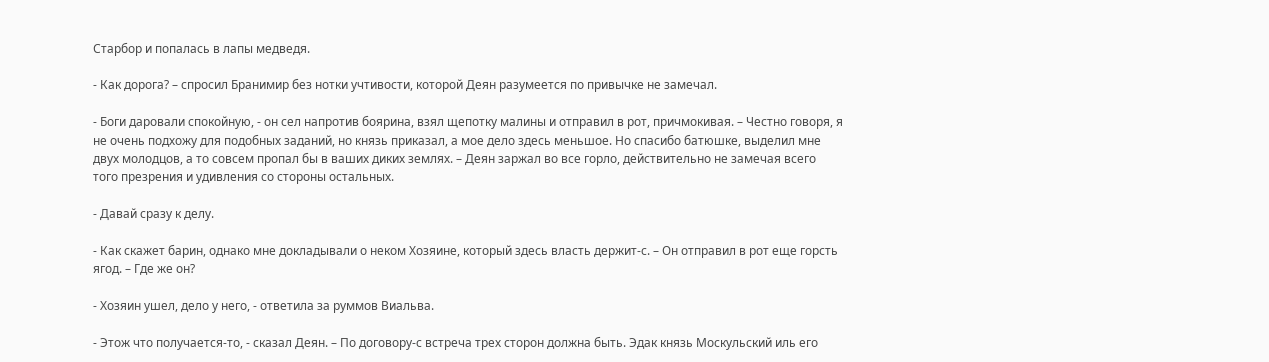Старбор и попалась в лапы медведя.

- Как дорога? – спросил Бранимир без нотки учтивости, которой Деян разумеется по привычке не замечал.

- Боги даровали спокойную, - он сел напротив боярина, взял щепотку малины и отправил в рот, причмокивая. – Честно говоря, я не очень подхожу для подобных заданий, но князь приказал, а мое дело здесь меньшое. Но спасибо батюшке, выделил мне двух молодцов, а то совсем пропал бы в ваших диких землях. – Деян заржал во все горло, действительно не замечая всего того презрения и удивления со стороны остальных.

- Давай сразу к делу.

- Как скажет барин, однако мне докладывали о неком Хозяине, который здесь власть держит-с. – Он отправил в рот еще горсть ягод. – Где же он?

- Хозяин ушел, дело у него, - ответила за руммов Виальва.

- Этож что получается-то, - сказал Деян. – По договору-с встреча трех сторон должна быть. Эдак князь Москульский иль его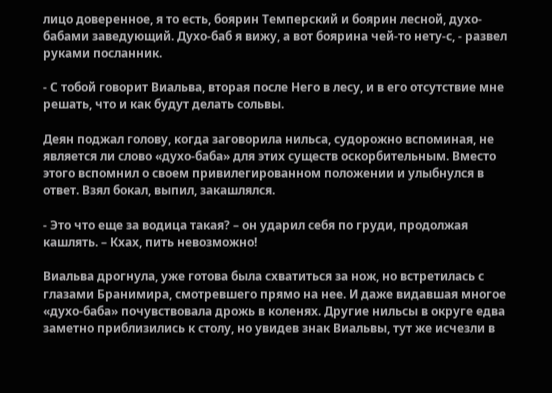лицо доверенное, я то есть, боярин Темперский и боярин лесной, духо-бабами заведующий. Духо-баб я вижу, а вот боярина чей-то нету-с, - развел руками посланник.

- С тобой говорит Виальва, вторая после Него в лесу, и в его отсутствие мне решать, что и как будут делать сольвы.

Деян поджал голову, когда заговорила нильса, судорожно вспоминая, не является ли слово «духо-баба» для этих существ оскорбительным. Вместо этого вспомнил о своем привилегированном положении и улыбнулся в ответ. Взял бокал, выпил, закашлялся.

- Это что еще за водица такая? – он ударил себя по груди, продолжая кашлять. – Кхах, пить невозможно!

Виальва дрогнула, уже готова была схватиться за нож, но встретилась с глазами Бранимира, смотревшего прямо на нее. И даже видавшая многое «духо-баба» почувствовала дрожь в коленях. Другие нильсы в округе едва заметно приблизились к столу, но увидев знак Виальвы, тут же исчезли в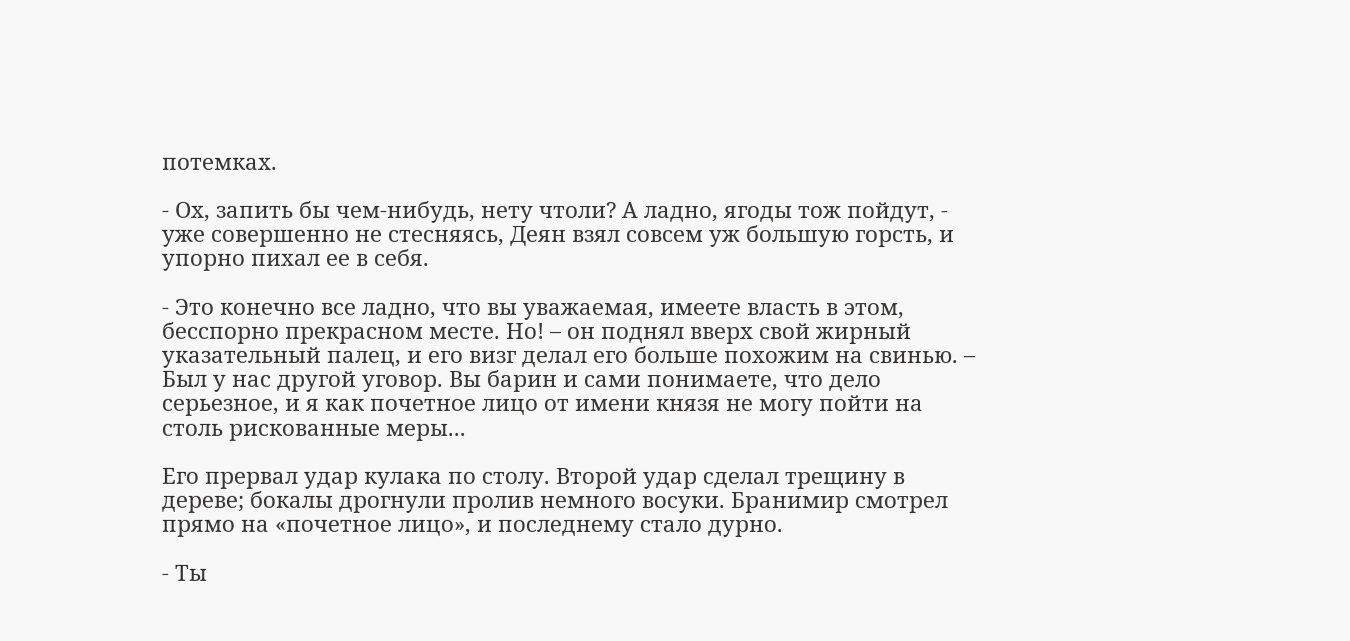потемках.

- Ох, запить бы чем-нибудь, нету чтоли? А ладно, ягоды тож пойдут, - уже совершенно не стесняясь, Деян взял совсем уж большую горсть, и упорно пихал ее в себя.

- Это конечно все ладно, что вы уважаемая, имеете власть в этом, бесспорно прекрасном месте. Но! – он поднял вверх свой жирный указательный палец, и его визг делал его больше похожим на свинью. – Был у нас другой уговор. Вы барин и сами понимаете, что дело серьезное, и я как почетное лицо от имени князя не могу пойти на столь рискованные меры...

Его прервал удар кулака по столу. Второй удар сделал трещину в дереве; бокалы дрогнули пролив немного восуки. Бранимир смотрел прямо на «почетное лицо», и последнему стало дурно.

- Ты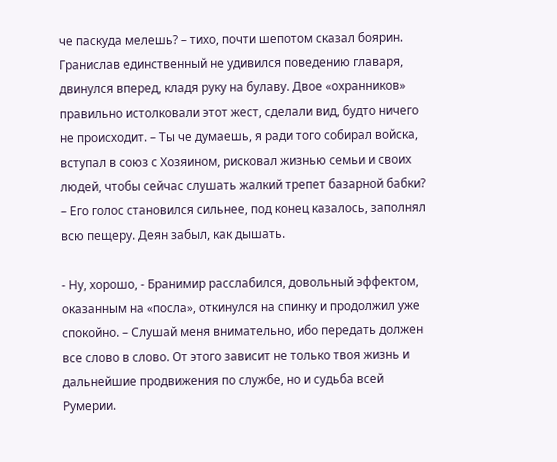че паскуда мелешь? – тихо, почти шепотом сказал боярин. Гранислав единственный не удивился поведению главаря, двинулся вперед, кладя руку на булаву. Двое «охранников» правильно истолковали этот жест, сделали вид, будто ничего не происходит. – Ты че думаешь, я ради того собирал войска, вступал в союз с Хозяином, рисковал жизнью семьи и своих людей, чтобы сейчас слушать жалкий трепет базарной бабки? – Его голос становился сильнее, под конец казалось, заполнял всю пещеру. Деян забыл, как дышать.

- Ну, хорошо, - Бранимир расслабился, довольный эффектом, оказанным на «посла», откинулся на спинку и продолжил уже спокойно. – Слушай меня внимательно, ибо передать должен все слово в слово. От этого зависит не только твоя жизнь и дальнейшие продвижения по службе, но и судьба всей Румерии.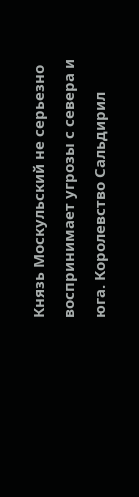Князь Москульский не серьезно воспринимает угрозы с севера и юга. Королевство Сальдирил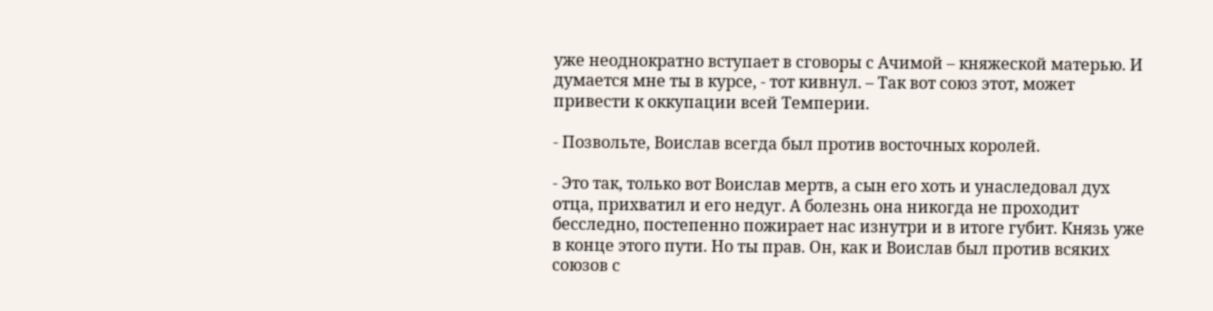уже неоднократно вступает в сговоры с Ачимой – княжеской матерью. И думается мне ты в курсе, - тот кивнул. – Так вот союз этот, может привести к оккупации всей Темперии.

- Позвольте, Воислав всегда был против восточных королей.

- Это так, только вот Воислав мертв, а сын его хоть и унаследовал дух отца, прихватил и его недуг. А болезнь она никогда не проходит бесследно, постепенно пожирает нас изнутри и в итоге губит. Князь уже в конце этого пути. Но ты прав. Он, как и Воислав был против всяких союзов с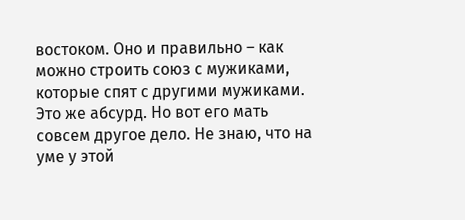востоком. Оно и правильно – как можно строить союз с мужиками, которые спят с другими мужиками. Это же абсурд. Но вот его мать совсем другое дело. Не знаю, что на уме у этой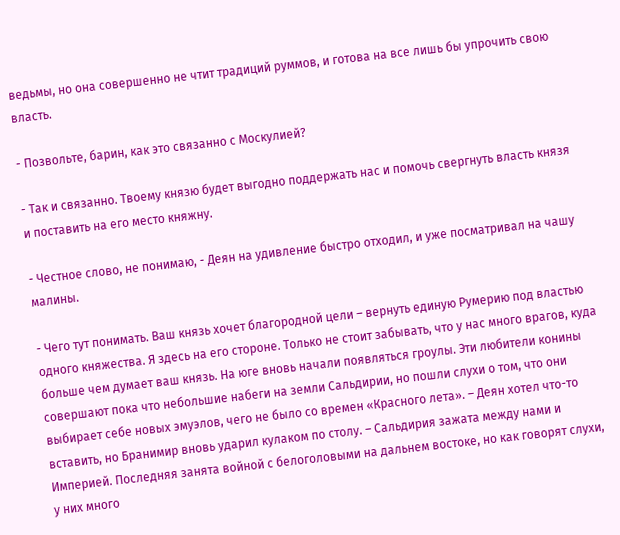ведьмы, но она совершенно не чтит традиций руммов, и готова на все лишь бы упрочить свою власть.

- Позвольте, барин, как это связанно с Москулией?

- Так и связанно. Твоему князю будет выгодно поддержать нас и помочь свергнуть власть князя и поставить на его место княжну.

- Честное слово, не понимаю, - Деян на удивление быстро отходил, и уже посматривал на чашу малины.

- Чего тут понимать. Ваш князь хочет благородной цели – вернуть единую Румерию под властью одного княжества. Я здесь на его стороне. Только не стоит забывать, что у нас много врагов, куда больше чем думает ваш князь. На юге вновь начали появляться гроулы. Эти любители конины совершают пока что небольшие набеги на земли Сальдирии, но пошли слухи о том, что они выбирает себе новых эмуэлов, чего не было со времен «Красного лета». – Деян хотел что-то вставить, но Бранимир вновь ударил кулаком по столу. – Сальдирия зажата между нами и Империей. Последняя занята войной с белоголовыми на дальнем востоке, но как говорят слухи, у них много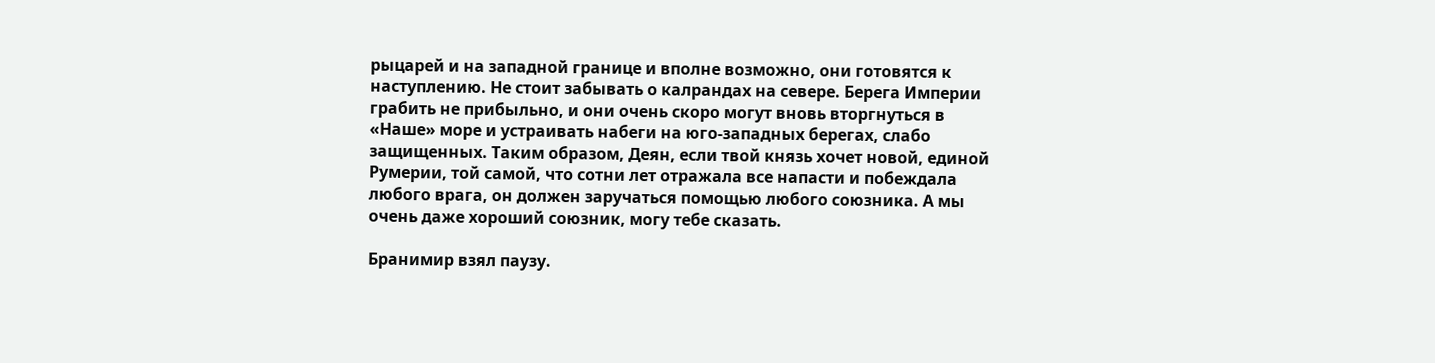рыцарей и на западной границе и вполне возможно, они готовятся к наступлению. Не стоит забывать о калрандах на севере. Берега Империи грабить не прибыльно, и они очень скоро могут вновь вторгнуться в «Наше» море и устраивать набеги на юго-западных берегах, слабо защищенных. Таким образом, Деян, если твой князь хочет новой, единой Румерии, той самой, что сотни лет отражала все напасти и побеждала любого врага, он должен заручаться помощью любого союзника. А мы очень даже хороший союзник, могу тебе сказать.

Бранимир взял паузу.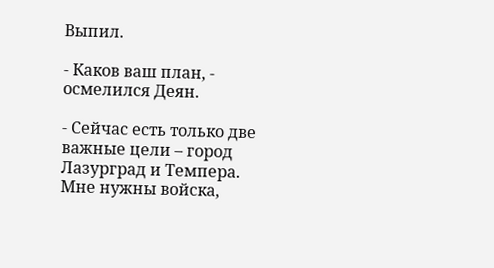Выпил.

- Каков ваш план, - осмелился Деян.

- Сейчас есть только две важные цели – город Лазурград и Темпера. Мне нужны войска,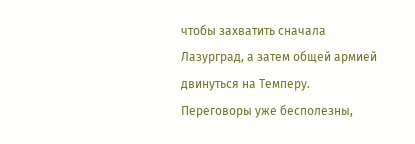чтобы захватить сначала Лазурград, а затем общей армией двинуться на Темперу. Переговоры уже бесполезны,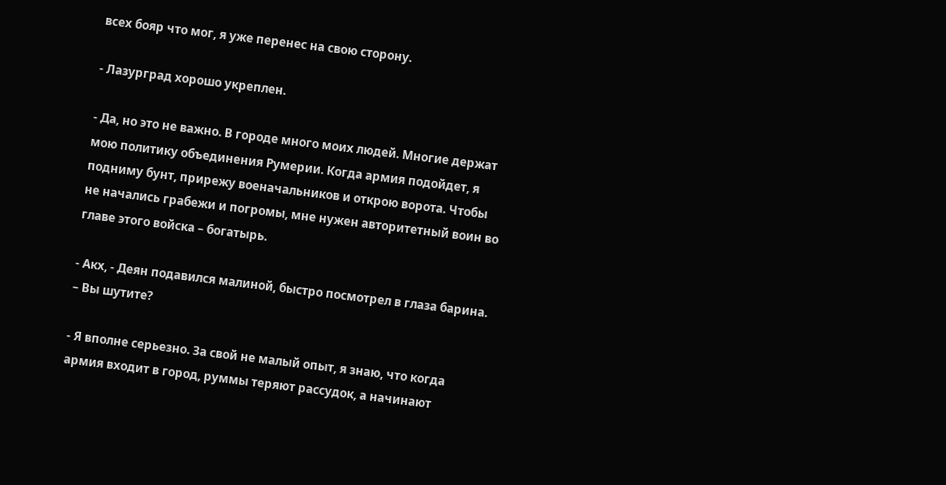всех бояр что мог, я уже перенес на свою сторону.

- Лазурград хорошо укреплен.

- Да, но это не важно. В городе много моих людей. Многие держат мою политику объединения Румерии. Когда армия подойдет, я подниму бунт, прирежу военачальников и открою ворота. Чтобы не начались грабежи и погромы, мне нужен авторитетный воин во главе этого войска – богатырь.

- Акх, - Деян подавился малиной, быстро посмотрел в глаза барина. – Вы шутите?

- Я вполне серьезно. За свой не малый опыт, я знаю, что когда армия входит в город, руммы теряют рассудок, а начинают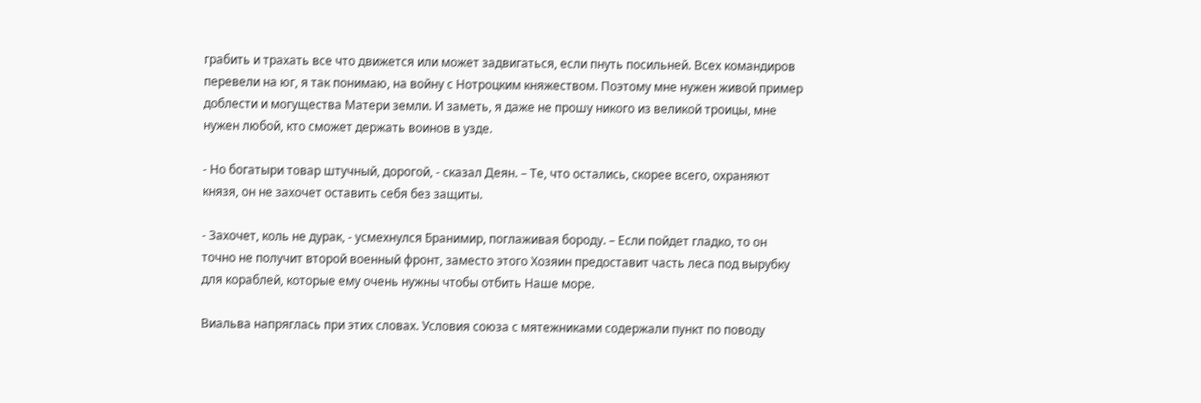грабить и трахать все что движется или может задвигаться, если пнуть посильней. Всех командиров перевели на юг, я так понимаю, на войну с Нотроцким княжеством. Поэтому мне нужен живой пример доблести и могущества Матери земли. И заметь, я даже не прошу никого из великой троицы, мне нужен любой, кто сможет держать воинов в узде.

- Но богатыри товар штучный, дорогой, - сказал Деян. – Те, что остались, скорее всего, охраняют князя, он не захочет оставить себя без защиты.

- Захочет, коль не дурак, - усмехнулся Бранимир, поглаживая бороду. – Если пойдет гладко, то он точно не получит второй военный фронт, заместо этого Хозяин предоставит часть леса под вырубку для кораблей, которые ему очень нужны чтобы отбить Наше море.

Виальва напряглась при этих словах. Условия союза с мятежниками содержали пункт по поводу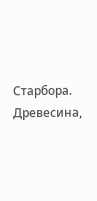Старбора. Древесина,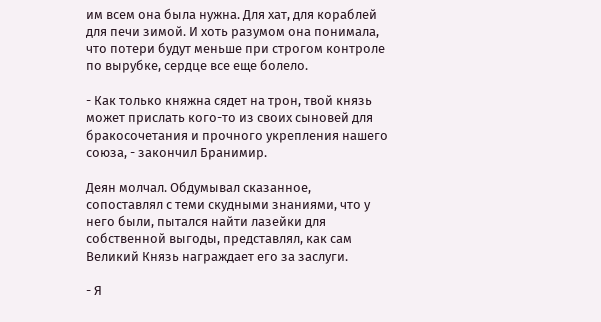им всем она была нужна. Для хат, для кораблей для печи зимой. И хоть разумом она понимала, что потери будут меньше при строгом контроле по вырубке, сердце все еще болело.

- Как только княжна сядет на трон, твой князь может прислать кого-то из своих сыновей для бракосочетания и прочного укрепления нашего союза, - закончил Бранимир.

Деян молчал. Обдумывал сказанное, сопоставлял с теми скудными знаниями, что у него были, пытался найти лазейки для собственной выгоды, представлял, как сам Великий Князь награждает его за заслуги.

- Я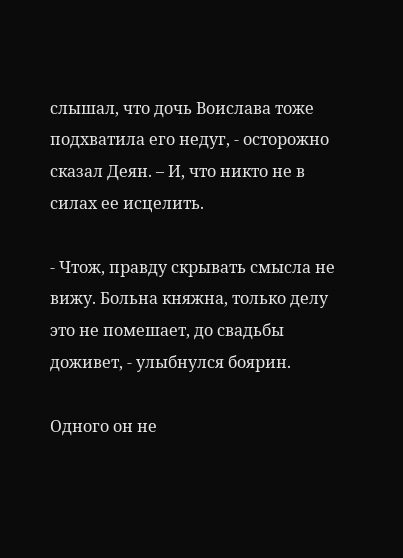слышал, что дочь Воислава тоже подхватила его недуг, - осторожно сказал Деян. – И, что никто не в силах ее исцелить.

- Чтож, правду скрывать смысла не вижу. Больна княжна, только делу это не помешает, до свадьбы доживет, - улыбнулся боярин.

Одного он не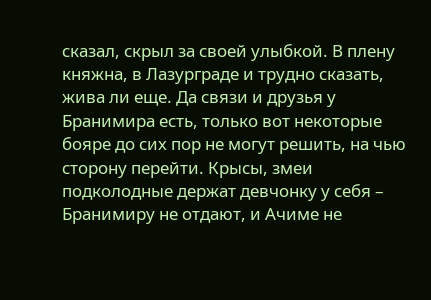сказал, скрыл за своей улыбкой. В плену княжна, в Лазурграде и трудно сказать, жива ли еще. Да связи и друзья у Бранимира есть, только вот некоторые бояре до сих пор не могут решить, на чью сторону перейти. Крысы, змеи подколодные держат девчонку у себя – Бранимиру не отдают, и Ачиме не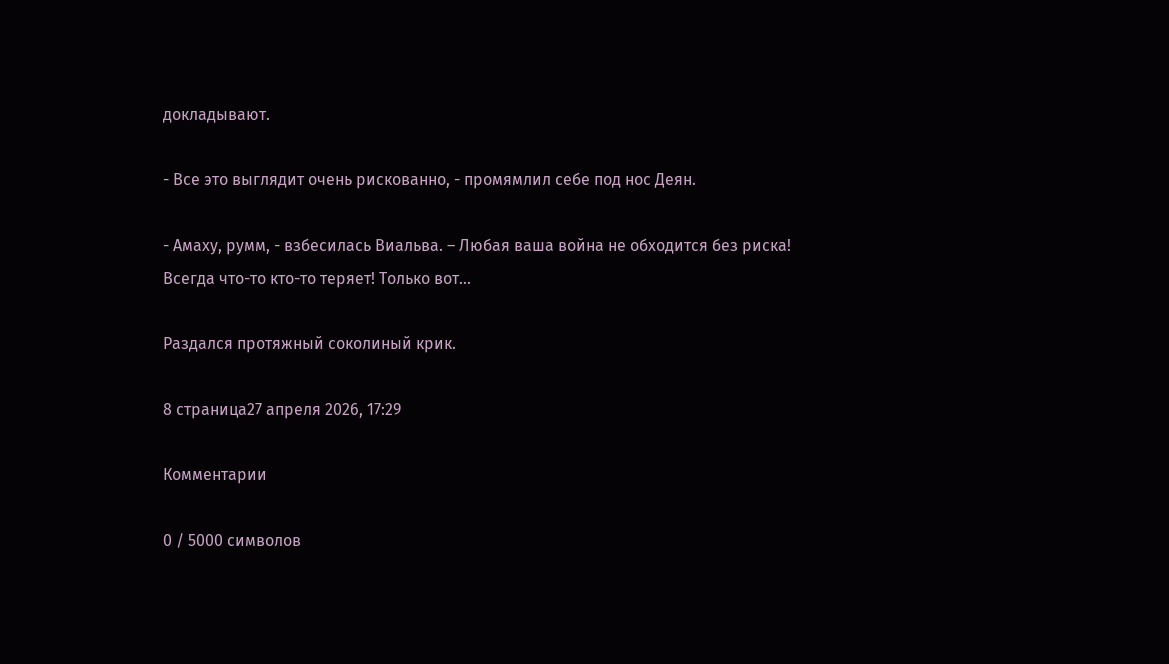докладывают.

- Все это выглядит очень рискованно, - промямлил себе под нос Деян.

- Амаху, румм, - взбесилась Виальва. – Любая ваша война не обходится без риска! Всегда что-то кто-то теряет! Только вот...

Раздался протяжный соколиный крик.

8 страница27 апреля 2026, 17:29

Комментарии

0 / 5000 символов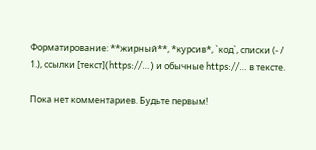Форматирование: **жирный**, *курсив*, `код`, списки (- / 1.), ссылки [текст](https://…) и обычные https://… в тексте.

Пока нет комментариев. Будьте первым!